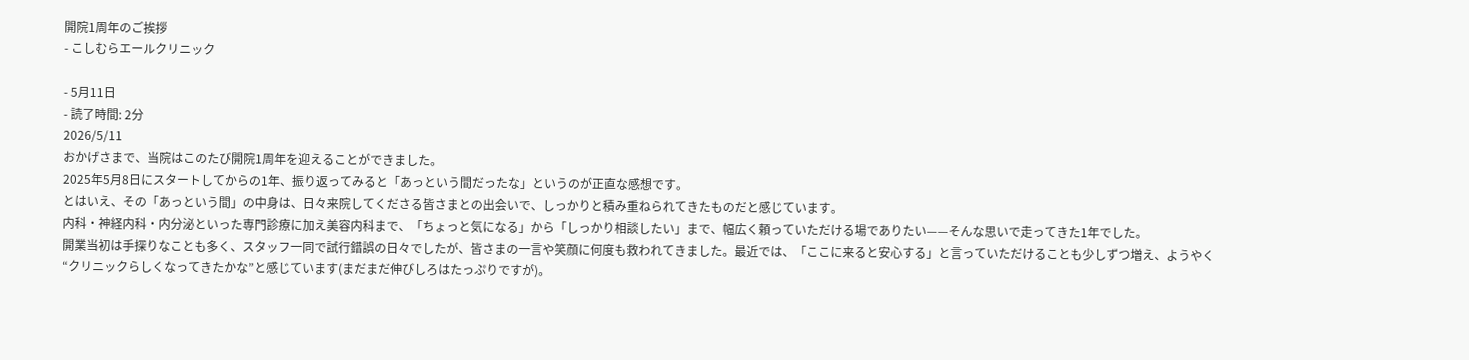開院1周年のご挨拶
- こしむらエールクリニック

- 5月11日
- 読了時間: 2分
2026/5/11
おかげさまで、当院はこのたび開院1周年を迎えることができました。
2025年5月8日にスタートしてからの1年、振り返ってみると「あっという間だったな」というのが正直な感想です。
とはいえ、その「あっという間」の中身は、日々来院してくださる皆さまとの出会いで、しっかりと積み重ねられてきたものだと感じています。
内科・神経内科・内分泌といった専門診療に加え美容内科まで、「ちょっと気になる」から「しっかり相談したい」まで、幅広く頼っていただける場でありたい——そんな思いで走ってきた1年でした。
開業当初は手探りなことも多く、スタッフ一同で試行錯誤の日々でしたが、皆さまの一言や笑顔に何度も救われてきました。最近では、「ここに来ると安心する」と言っていただけることも少しずつ増え、ようやく“クリニックらしくなってきたかな”と感じています(まだまだ伸びしろはたっぷりですが)。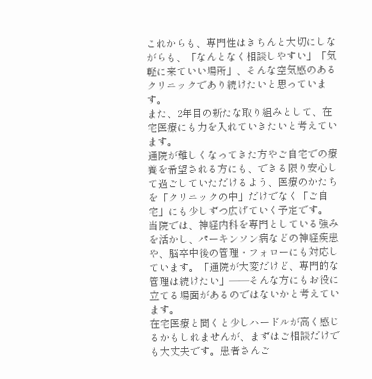これからも、専門性はきちんと大切にしながらも、「なんとなく相談しやすい」「気軽に来ていい場所」、そんな空気感のあるクリニックであり続けたいと思っています。
また、2年目の新たな取り組みとして、在宅医療にも力を入れていきたいと考えています。
通院が難しくなってきた方やご自宅での療養を希望される方にも、できる限り安心して過ごしていただけるよう、医療のかたちを「クリニックの中」だけでなく「ご自宅」にも少しずつ広げていく予定です。
当院では、神経内科を専門としている強みを活かし、パーキンソン病などの神経疾患や、脳卒中後の管理・フォローにも対応しています。「通院が大変だけど、専門的な管理は続けたい」——そんな方にもお役に立てる場面があるのではないかと考えています。
在宅医療と聞くと少しハードルが高く感じるかもしれませんが、まずはご相談だけでも大丈夫です。患者さんご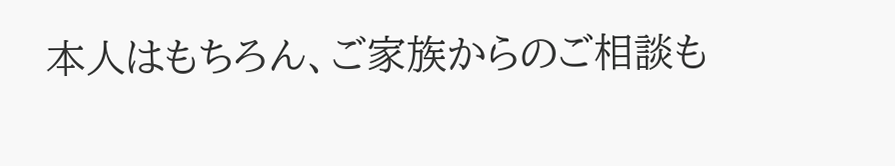本人はもちろん、ご家族からのご相談も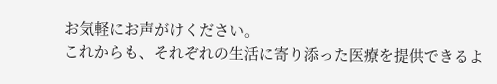お気軽にお声がけください。
これからも、それぞれの生活に寄り添った医療を提供できるよ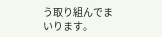う取り組んでまいります。